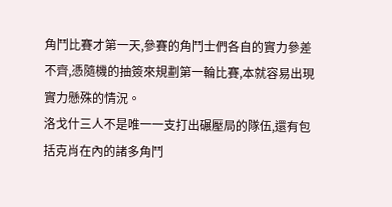角鬥比賽才第一天,參賽的角鬥士們各自的實力參差不齊,憑隨機的抽簽來規劃第一輪比賽,本就容易出現實力懸殊的情況。
洛戈什三人不是唯一一支打出碾壓局的隊伍,還有包括克肖在內的諸多角鬥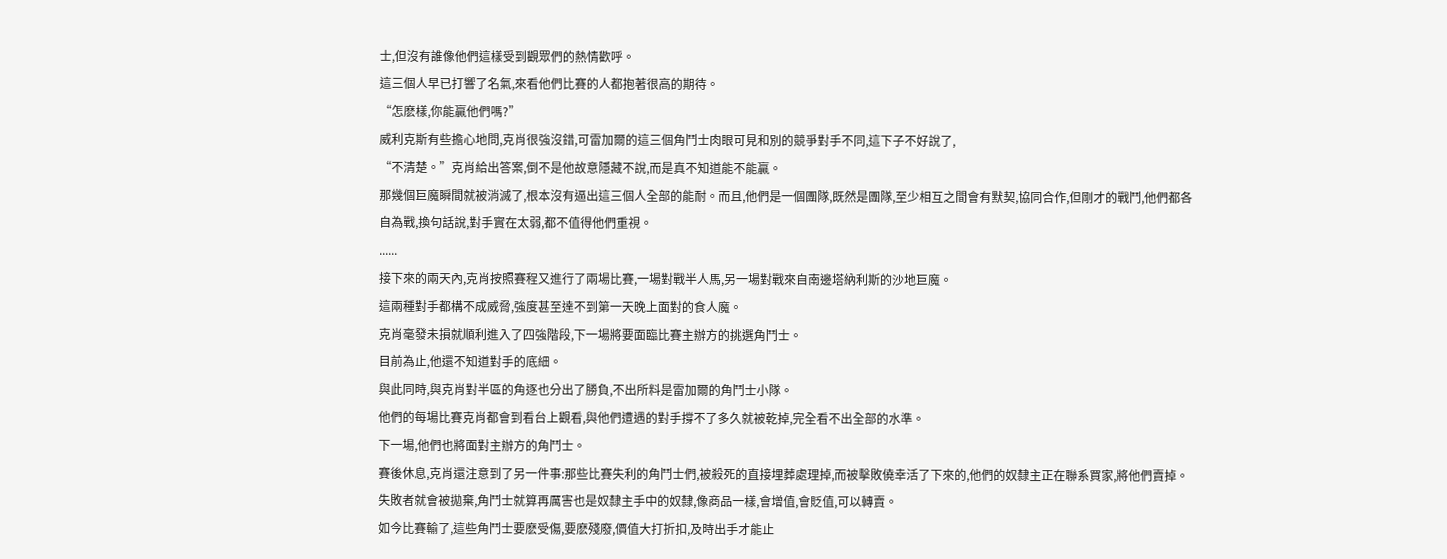士,但沒有誰像他們這樣受到觀眾們的熱情歡呼。
這三個人早已打響了名氣,來看他們比賽的人都抱著很高的期待。
“怎麽樣,你能贏他們嗎?”
威利克斯有些擔心地問,克肖很強沒錯,可雷加爾的這三個角鬥士肉眼可見和別的競爭對手不同,這下子不好說了,
“不清楚。”克肖給出答案,倒不是他故意隱藏不說,而是真不知道能不能贏。
那幾個巨魔瞬間就被消滅了,根本沒有逼出這三個人全部的能耐。而且,他們是一個團隊,既然是團隊,至少相互之間會有默契,協同合作,但剛才的戰鬥,他們都各自為戰,換句話說,對手實在太弱,都不值得他們重視。
......
接下來的兩天內,克肖按照賽程又進行了兩場比賽,一場對戰半人馬,另一場對戰來自南邊塔納利斯的沙地巨魔。
這兩種對手都構不成威脅,強度甚至達不到第一天晚上面對的食人魔。
克肖毫發未損就順利進入了四強階段,下一場將要面臨比賽主辦方的挑選角鬥士。
目前為止,他還不知道對手的底細。
與此同時,與克肖對半區的角逐也分出了勝負,不出所料是雷加爾的角鬥士小隊。
他們的每場比賽克肖都會到看台上觀看,與他們遭遇的對手撐不了多久就被乾掉,完全看不出全部的水準。
下一場,他們也將面對主辦方的角鬥士。
賽後休息,克肖還注意到了另一件事:那些比賽失利的角鬥士們,被殺死的直接埋葬處理掉,而被擊敗僥幸活了下來的,他們的奴隸主正在聯系買家,將他們賣掉。
失敗者就會被拋棄,角鬥士就算再厲害也是奴隸主手中的奴隸,像商品一樣,會增值,會貶值,可以轉賣。
如今比賽輸了,這些角鬥士要麽受傷,要麽殘廢,價值大打折扣,及時出手才能止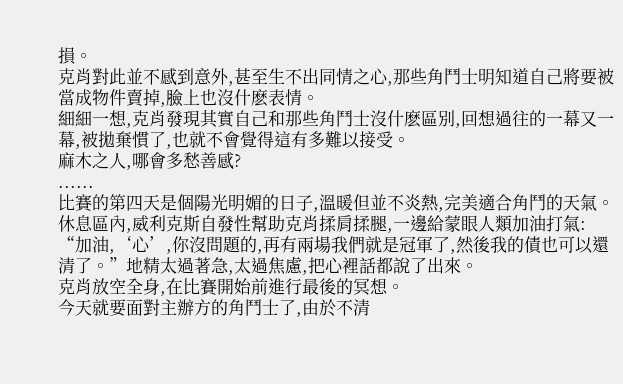損。
克肖對此並不感到意外,甚至生不出同情之心,那些角鬥士明知道自己將要被當成物件賣掉,臉上也沒什麽表情。
細細一想,克肖發現其實自己和那些角鬥士沒什麽區別,回想過往的一幕又一幕,被拋棄慣了,也就不會覺得這有多難以接受。
麻木之人,哪會多愁善感?
......
比賽的第四天是個陽光明媚的日子,溫暖但並不炎熱,完美適合角鬥的天氣。
休息區內,威利克斯自發性幫助克肖揉肩揉腿,一邊給蒙眼人類加油打氣:
“加油,‘心’,你沒問題的,再有兩場我們就是冠軍了,然後我的債也可以還清了。”地精太過著急,太過焦慮,把心裡話都說了出來。
克肖放空全身,在比賽開始前進行最後的冥想。
今天就要面對主辦方的角鬥士了,由於不清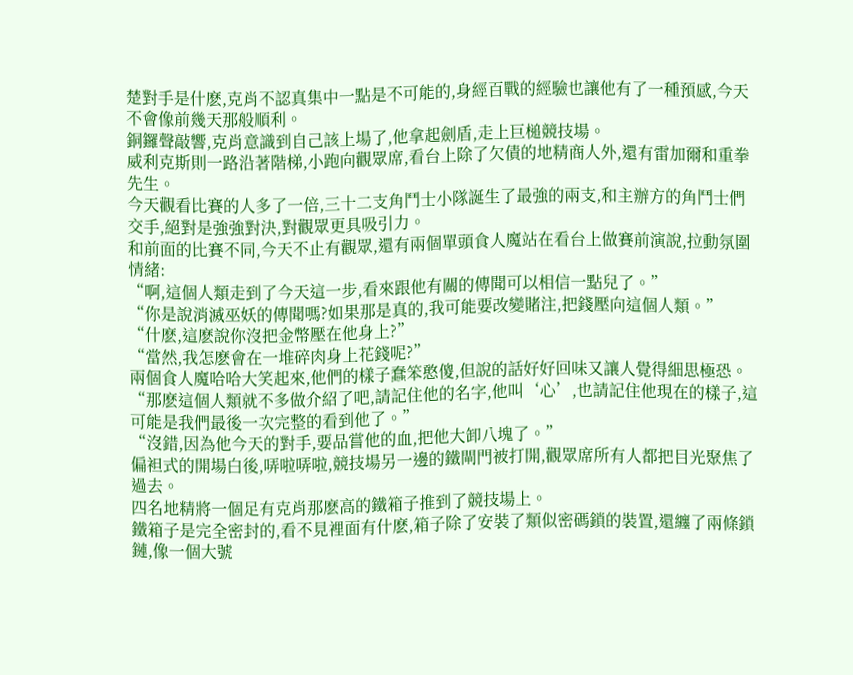楚對手是什麽,克肖不認真集中一點是不可能的,身經百戰的經驗也讓他有了一種預感,今天不會像前幾天那般順利。
銅鑼聲敲響,克肖意識到自己該上場了,他拿起劍盾,走上巨槌競技場。
威利克斯則一路沿著階梯,小跑向觀眾席,看台上除了欠債的地精商人外,還有雷加爾和重拳先生。
今天觀看比賽的人多了一倍,三十二支角鬥士小隊誕生了最強的兩支,和主辦方的角鬥士們交手,絕對是強強對決,對觀眾更具吸引力。
和前面的比賽不同,今天不止有觀眾,還有兩個單頭食人魔站在看台上做賽前演說,拉動氛圍情緒:
“啊,這個人類走到了今天這一步,看來跟他有關的傳聞可以相信一點兒了。”
“你是說消滅巫妖的傳聞嗎?如果那是真的,我可能要改變賭注,把錢壓向這個人類。”
“什麽,這麽說你沒把金幣壓在他身上?”
“當然,我怎麽會在一堆碎肉身上花錢呢?”
兩個食人魔哈哈大笑起來,他們的樣子蠢笨憨傻,但說的話好好回味又讓人覺得細思極恐。
“那麽這個人類就不多做介紹了吧,請記住他的名字,他叫‘心’,也請記住他現在的樣子,這可能是我們最後一次完整的看到他了。”
“沒錯,因為他今天的對手,要品嘗他的血,把他大卸八塊了。”
偏袒式的開場白後,哢啦哢啦,競技場另一邊的鐵閘門被打開,觀眾席所有人都把目光聚焦了過去。
四名地精將一個足有克肖那麽高的鐵箱子推到了競技場上。
鐵箱子是完全密封的,看不見裡面有什麽,箱子除了安裝了類似密碼鎖的裝置,還纏了兩條鎖鏈,像一個大號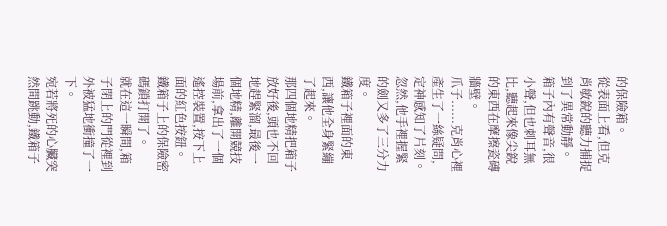的保險箱。
從表面上看,但克肖敏銳的聽力捕捉到了異常動靜。
箱子內有聲音,很小聲,但也刺耳無比,聽起來像尖銳的東西在摩擦瓷磚牆壁。
爪子......克肖心裡產生了一絲疑問,定神感知了片刻。
忽然,他手裡握緊的劍又多了三分力度。
鐵箱子裡面的東西,讓他全身緊繃了起來。
那四個地精把箱子放好後,頭也不回地趕緊溜,最後一個地精,離開競技場前,拿出了一個遙控裝置,按下上面的紅色按鈕。
鐵箱子上的保險密碼鎖打開了。
就在這一瞬間,箱子閉上的門從裡到外被猛地衝撞了一下。
宛若將死的心臟突然間跳動,鐵箱子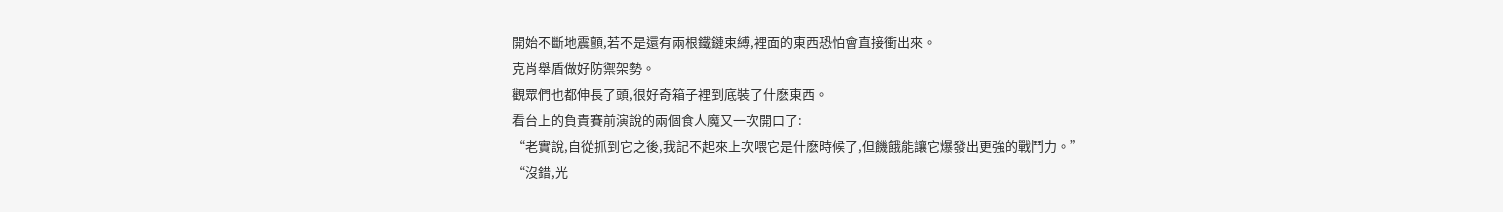開始不斷地震顫,若不是還有兩根鐵鏈束縛,裡面的東西恐怕會直接衝出來。
克肖舉盾做好防禦架勢。
觀眾們也都伸長了頭,很好奇箱子裡到底裝了什麽東西。
看台上的負責賽前演說的兩個食人魔又一次開口了:
“老實說,自從抓到它之後,我記不起來上次喂它是什麽時候了,但饑餓能讓它爆發出更強的戰鬥力。”
“沒錯,光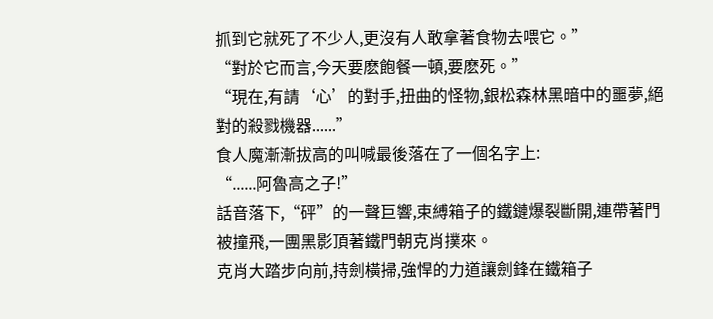抓到它就死了不少人,更沒有人敢拿著食物去喂它。”
“對於它而言,今天要麽飽餐一頓,要麽死。”
“現在,有請‘心’的對手,扭曲的怪物,銀松森林黑暗中的噩夢,絕對的殺戮機器......”
食人魔漸漸拔高的叫喊最後落在了一個名字上:
“......阿魯高之子!”
話音落下,“砰”的一聲巨響,束縛箱子的鐵鏈爆裂斷開,連帶著門被撞飛,一團黑影頂著鐵門朝克肖撲來。
克肖大踏步向前,持劍橫掃,強悍的力道讓劍鋒在鐵箱子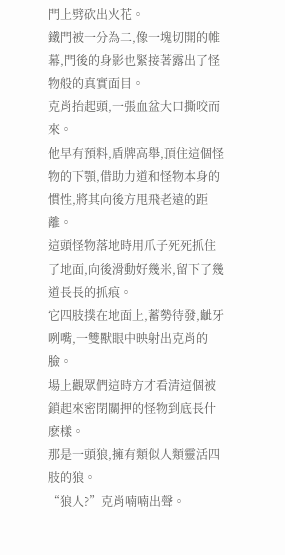門上劈砍出火花。
鐵門被一分為二,像一塊切開的帷幕,門後的身影也緊接著露出了怪物般的真實面目。
克肖抬起頭,一張血盆大口撕咬而來。
他早有預料,盾牌高舉,頂住這個怪物的下顎,借助力道和怪物本身的慣性,將其向後方甩飛老遠的距離。
這頭怪物落地時用爪子死死抓住了地面,向後滑動好幾米,留下了幾道長長的抓痕。
它四肢撲在地面上,蓄勢待發,齜牙咧嘴,一雙獸眼中映射出克肖的臉。
場上觀眾們這時方才看清這個被鎖起來密閉關押的怪物到底長什麽樣。
那是一頭狼,擁有類似人類靈活四肢的狼。
“狼人?”克肖喃喃出聲。